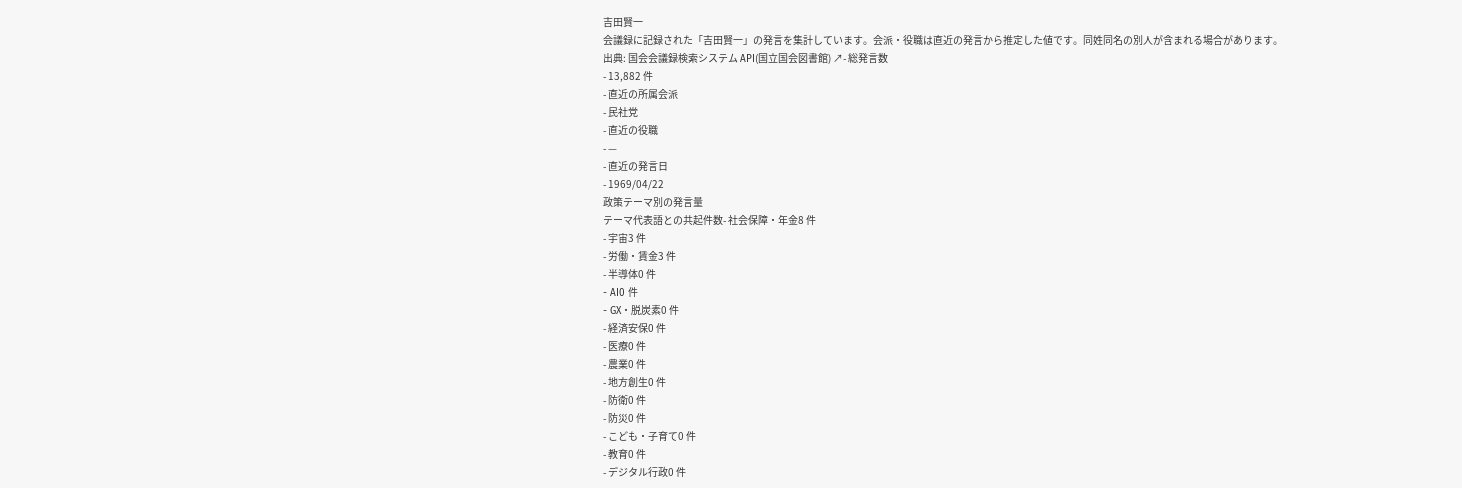吉田賢一
会議録に記録された「吉田賢一」の発言を集計しています。会派・役職は直近の発言から推定した値です。同姓同名の別人が含まれる場合があります。
出典: 国会会議録検索システム API(国立国会図書館) ↗- 総発言数
- 13,882 件
- 直近の所属会派
- 民社党
- 直近の役職
- —
- 直近の発言日
- 1969/04/22
政策テーマ別の発言量
テーマ代表語との共起件数- 社会保障・年金8 件
- 宇宙3 件
- 労働・賃金3 件
- 半導体0 件
- AI0 件
- GX・脱炭素0 件
- 経済安保0 件
- 医療0 件
- 農業0 件
- 地方創生0 件
- 防衛0 件
- 防災0 件
- こども・子育て0 件
- 教育0 件
- デジタル行政0 件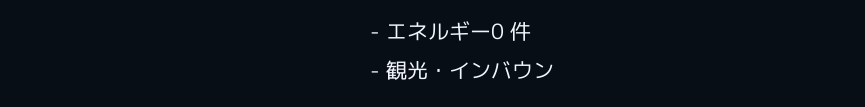- エネルギー0 件
- 観光・インバウン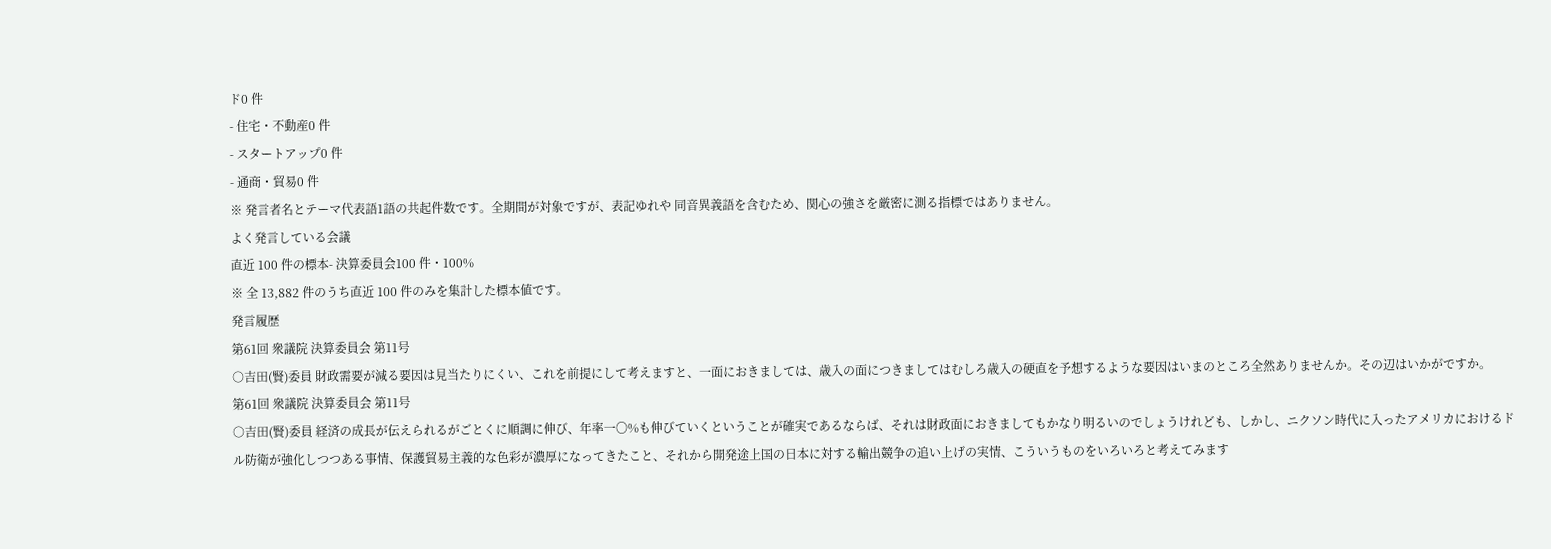ド0 件
- 住宅・不動産0 件
- スタートアップ0 件
- 通商・貿易0 件
※ 発言者名とテーマ代表語1語の共起件数です。全期間が対象ですが、表記ゆれや 同音異義語を含むため、関心の強さを厳密に測る指標ではありません。
よく発言している会議
直近 100 件の標本- 決算委員会100 件・100%
※ 全 13,882 件のうち直近 100 件のみを集計した標本値です。
発言履歴
第61回 衆議院 決算委員会 第11号
○吉田(賢)委員 財政需要が減る要因は見当たりにくい、これを前提にして考えますと、一面におきましては、歳入の面につきましてはむしろ歳入の硬直を予想するような要因はいまのところ全然ありませんか。その辺はいかがですか。
第61回 衆議院 決算委員会 第11号
○吉田(賢)委員 経済の成長が伝えられるがごとくに順調に伸び、年率一〇%も伸びていくということが確実であるならば、それは財政面におきましてもかなり明るいのでしょうけれども、しかし、ニクソン時代に入ったアメリカにおけるドル防衛が強化しつつある事情、保護貿易主義的な色彩が濃厚になってきたこと、それから開発途上国の日本に対する輸出競争の追い上げの実情、こういうものをいろいろと考えてみます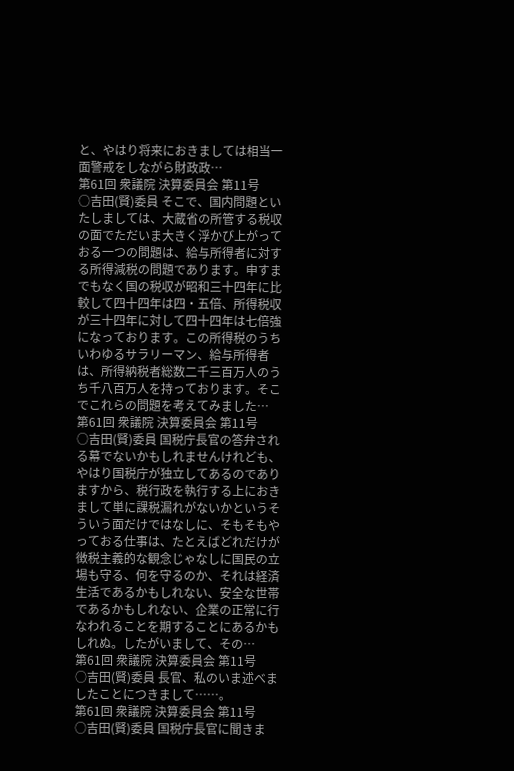と、やはり将来におきましては相当一面警戒をしながら財政政…
第61回 衆議院 決算委員会 第11号
○吉田(賢)委員 そこで、国内問題といたしましては、大蔵省の所管する税収の面でただいま大きく浮かび上がっておる一つの問題は、給与所得者に対する所得減税の問題であります。申すまでもなく国の税収が昭和三十四年に比較して四十四年は四・五倍、所得税収が三十四年に対して四十四年は七倍強になっております。この所得税のうちいわゆるサラリーマン、給与所得者は、所得納税者総数二千三百万人のうち千八百万人を持っております。そこでこれらの問題を考えてみました…
第61回 衆議院 決算委員会 第11号
○吉田(賢)委員 国税庁長官の答弁される幕でないかもしれませんけれども、やはり国税庁が独立してあるのでありますから、税行政を執行する上におきまして単に課税漏れがないかというそういう面だけではなしに、そもそもやっておる仕事は、たとえばどれだけが徴税主義的な観念じゃなしに国民の立場も守る、何を守るのか、それは経済生活であるかもしれない、安全な世帯であるかもしれない、企業の正常に行なわれることを期することにあるかもしれぬ。したがいまして、その…
第61回 衆議院 決算委員会 第11号
○吉田(賢)委員 長官、私のいま述べましたことにつきまして……。
第61回 衆議院 決算委員会 第11号
○吉田(賢)委員 国税庁長官に聞きま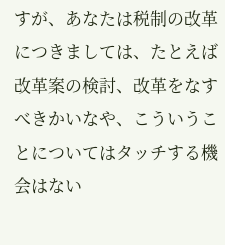すが、あなたは税制の改革につきましては、たとえば改革案の検討、改革をなすべきかいなや、こういうことについてはタッチする機会はない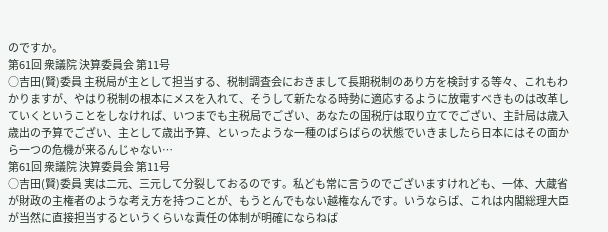のですか。
第61回 衆議院 決算委員会 第11号
○吉田(賢)委員 主税局が主として担当する、税制調査会におきまして長期税制のあり方を検討する等々、これもわかりますが、やはり税制の根本にメスを入れて、そうして新たなる時勢に適応するように放電すべきものは改革していくということをしなければ、いつまでも主税局でござい、あなたの国税庁は取り立てでござい、主計局は歳入歳出の予算でござい、主として歳出予算、といったような一種のばらばらの状態でいきましたら日本にはその面から一つの危機が来るんじゃない…
第61回 衆議院 決算委員会 第11号
○吉田(賢)委員 実は二元、三元して分裂しておるのです。私ども常に言うのでございますけれども、一体、大蔵省が財政の主権者のような考え方を持つことが、もうとんでもない越権なんです。いうならば、これは内閣総理大臣が当然に直接担当するというくらいな責任の体制が明確にならねば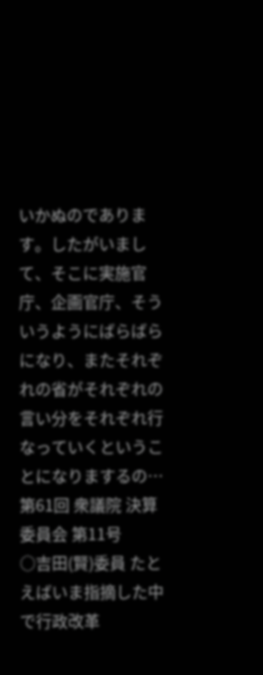いかぬのであります。したがいまして、そこに実施官庁、企画官庁、そういうようにばらばらになり、またそれぞれの省がそれぞれの言い分をそれぞれ行なっていくということになりまするの…
第61回 衆議院 決算委員会 第11号
○吉田(賢)委員 たとえばいま指摘した中で行政改革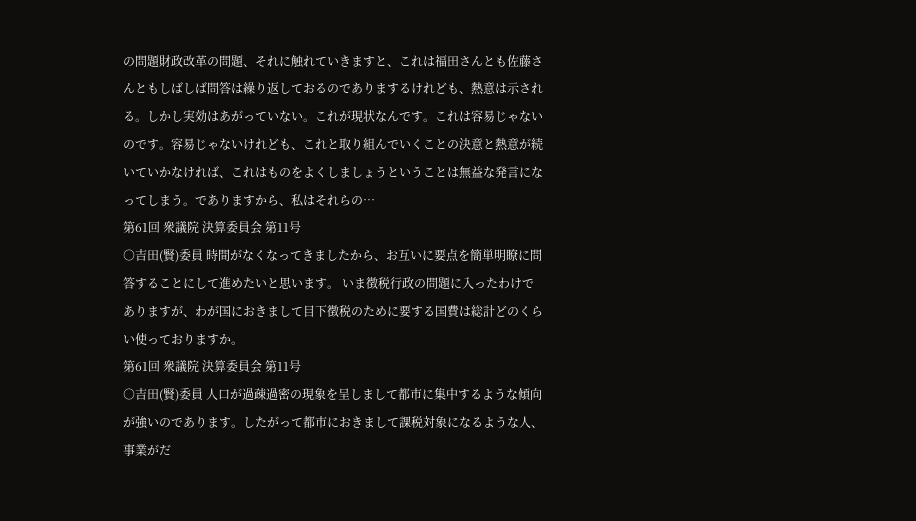の問題財政改革の問題、それに触れていきますと、これは福田さんとも佐藤さんともしばしば問答は繰り返しておるのでありまするけれども、熱意は示される。しかし実効はあがっていない。これが現状なんです。これは容易じゃないのです。容易じゃないけれども、これと取り組んでいくことの決意と熱意が続いていかなければ、これはものをよくしましょうということは無益な発言になってしまう。でありますから、私はそれらの…
第61回 衆議院 決算委員会 第11号
○吉田(賢)委員 時間がなくなってきましたから、お互いに要点を簡単明瞭に問答することにして進めたいと思います。 いま徴税行政の問題に入ったわけでありますが、わが国におきまして目下徴税のために要する国費は総計どのくらい使っておりますか。
第61回 衆議院 決算委員会 第11号
○吉田(賢)委員 人口が過疎過密の現象を呈しまして都市に集中するような傾向が強いのであります。したがって都市におきまして課税対象になるような人、事業がだ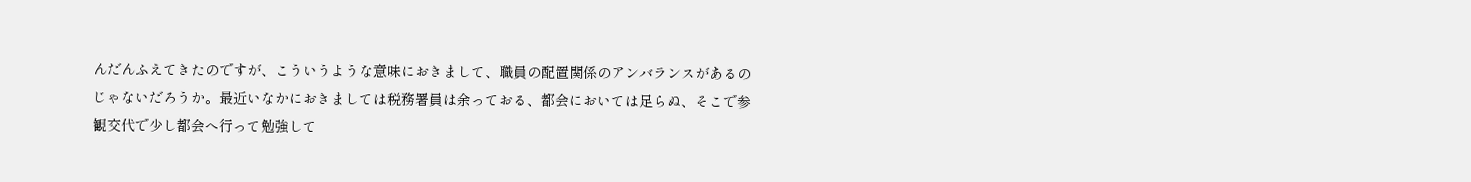んだんふえてきたのですが、こういうような意味におきまして、職員の配置関係のアンバランスがあるのじゃないだろうか。最近いなかにおきましては税務署員は余っておる、都会においては足らぬ、そこで参観交代で少し都会へ行って勉強して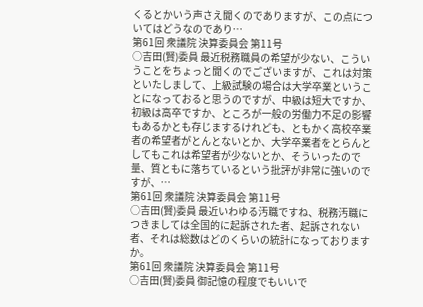くるとかいう声さえ聞くのでありますが、この点についてはどうなのであり…
第61回 衆議院 決算委員会 第11号
○吉田(賢)委員 最近税務職員の希望が少ない、こういうことをちょっと聞くのでございますが、これは対策といたしまして、上級試験の場合は大学卒業ということになっておると思うのですが、中級は短大ですか、初級は高卒ですか、ところが一般の労働力不足の影響もあるかとも存じまするけれども、ともかく高校卒業者の希望者がとんとないとか、大学卒業者をとらんとしてもこれは希望者が少ないとか、そういったので量、質ともに落ちているという批評が非常に強いのですが、…
第61回 衆議院 決算委員会 第11号
○吉田(賢)委員 最近いわゆる汚職ですね、税務汚職につきましては全国的に起訴された者、起訴されない者、それは総数はどのくらいの統計になっておりますか。
第61回 衆議院 決算委員会 第11号
○吉田(賢)委員 御記憶の程度でもいいで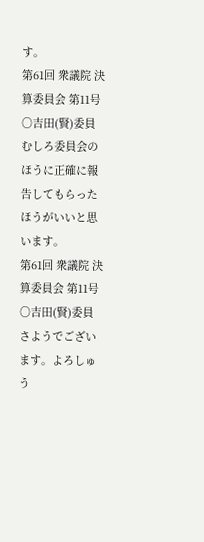す。
第61回 衆議院 決算委員会 第11号
○吉田(賢)委員 むしろ委員会のほうに正確に報告してもらったほうがいいと思います。
第61回 衆議院 決算委員会 第11号
○吉田(賢)委員 さようでございます。よろしゅう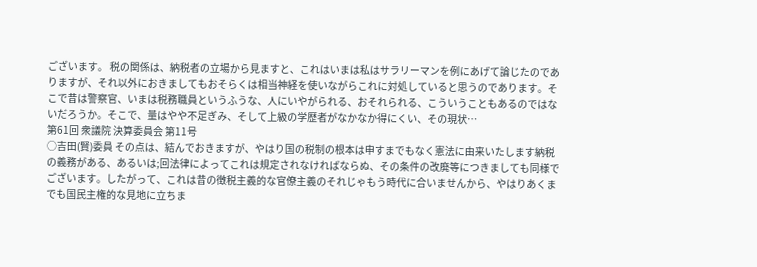ございます。 税の関係は、納税者の立場から見ますと、これはいまは私はサラリーマンを例にあげて論じたのでありますが、それ以外におきましてもおそらくは相当神経を使いながらこれに対処していると思うのであります。そこで昔は警察官、いまは税務職員というふうな、人にいやがられる、おそれられる、こういうこともあるのではないだろうか。そこで、量はやや不足ぎみ、そして上級の学歴者がなかなか得にくい、その現状…
第61回 衆議院 決算委員会 第11号
○吉田(賢)委員 その点は、結んでおきますが、やはり国の税制の根本は申すまでもなく憲法に由来いたします納税の義務がある、あるいは;回法律によってこれは規定されなければならぬ、その条件の改廃等につきましても同様でございます。したがって、これは昔の徴税主義的な官僚主義のそれじゃもう時代に合いませんから、やはりあくまでも国民主権的な見地に立ちま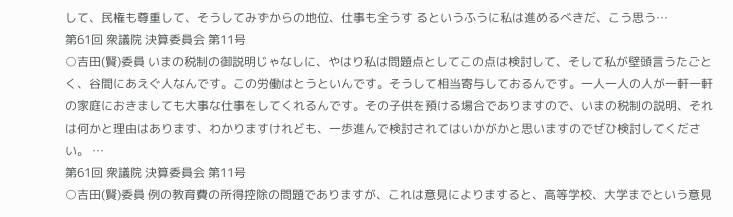して、民権も尊重して、そうしてみずからの地位、仕事も全うす るというふうに私は進めるべきだ、こう思う…
第61回 衆議院 決算委員会 第11号
○吉田(賢)委員 いまの税制の御説明じゃなしに、やはり私は問題点としてこの点は検討して、そして私が壁頭言うたごとく、谷間にあえぐ人なんです。この労働はとうといんです。そうして相当寄与しておるんです。一人一人の人が一軒一軒の家庭におきましても大事な仕事をしてくれるんです。その子供を預ける場合でありますので、いまの税制の説明、それは何かと理由はあります、わかりますけれども、一歩進んで検討されてはいかがかと思いますのでぜひ検討してください。 …
第61回 衆議院 決算委員会 第11号
○吉田(賢)委員 例の教育費の所得控除の問題でありますが、これは意見によりますると、高等学校、大学までという意見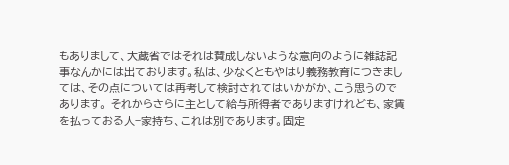もありまして、大蔵省ではそれは賛成しないような意向のように雑誌記事なんかには出ております。私は、少なくともやはり義務教育につきましては、その点については再考して検討されてはいかがか、こう思うのであります。 それからさらに主として給与所得者でありますけれども、家賃を払っておる人−家持ち、これは別であります。固定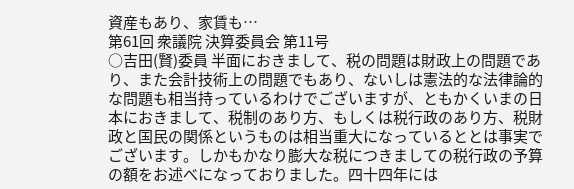資産もあり、家賃も…
第61回 衆議院 決算委員会 第11号
○吉田(賢)委員 半面におきまして、税の問題は財政上の問題であり、また会計技術上の問題でもあり、ないしは憲法的な法律論的な問題も相当持っているわけでございますが、ともかくいまの日本におきまして、税制のあり方、もしくは税行政のあり方、税財政と国民の関係というものは相当重大になっているととは事実でございます。しかもかなり膨大な税につきましての税行政の予算の額をお述べになっておりました。四十四年には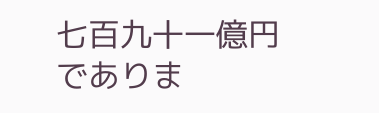七百九十一億円でありま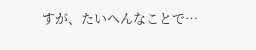すが、たいへんなことで…